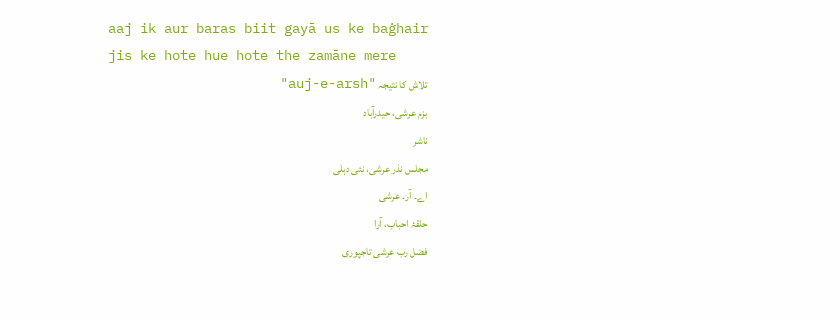aaj ik aur baras biit gayā us ke baġhair
jis ke hote hue hote the zamāne mere
تلاش کا نتیجہ "auj-e-arsh"
بزم عرشی، حیدرآباد
ناشر
مجلس نذر عرشی، نئی دہلی
اے۔ آر۔ عرشی
حلقۂ احباب، آرا
فضل رب عرشی تاجپوری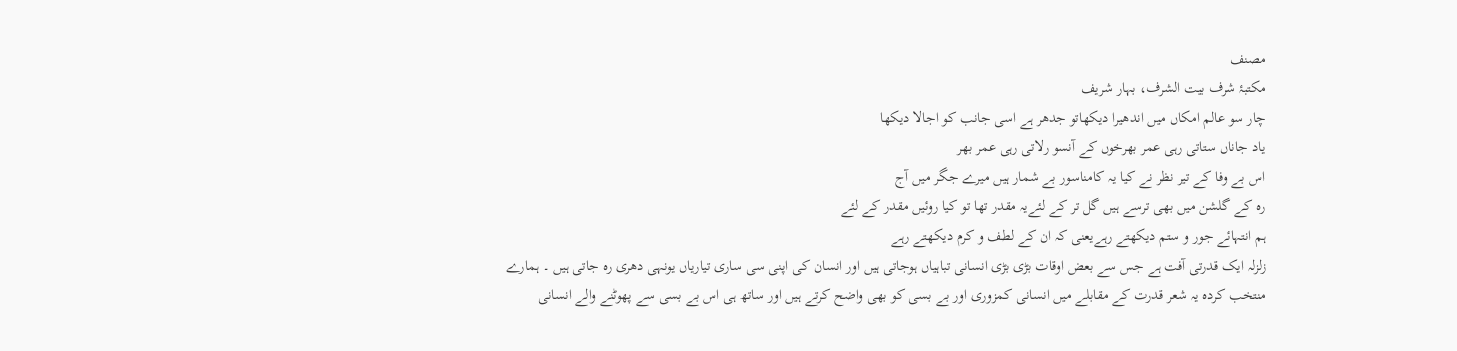مصنف
مکتبۂ شرف بیت الشرف، بہار شریف
چار سو عالم امکاں میں اندھیرا دیکھاتو جدھر ہے اسی جانب کو اجالا دیکھا
یاد جاناں ستاتی رہی عمر بھرخوں کے آنسو رلاتی رہی عمر بھر
اس بے وفا کے تیر نظر نے کیا یہ کامناسور بے شمار ہیں میرے جگر میں آج
رہ کے گلشن میں بھی ترسے ہیں گل تر کے لئےیہ مقدر تھا تو کیا روئیں مقدر کے لئے
ہم انتہائے جور و ستم دیکھتے رہےیعنی کہ ان کے لطف و کرم دیکھتے رہے
زلزلہ ایک قدرتی آفت ہے جس سے بعض اوقات بڑی بڑی انسانی تباہیاں ہوجاتی ہیں اور انسان کی اپنی سی ساری تیاریاں یونہی دھری رہ جاتی ہیں ۔ ہمارے منتخب کردہ یہ شعر قدرت کے مقابلے میں انسانی کمزوری اور بے بسی کو بھی واضح کرتے ہیں اور ساتھ ہی اس بے بسی سے پھوٹنے والے انسانی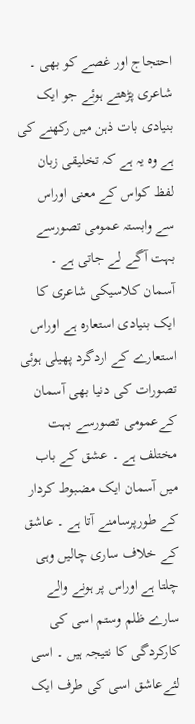احتجاج اور غصے کو بھی ۔
شاعری پڑھتے ہوئے جو ایک بنیادی بات ذہن میں رکھنے کی ہے وہ یہ ہے کہ تخلیقی زبان لفظ کواس کے معنی اوراس سے وابستہ عمومی تصورسے بہت آگے لے جاتی ہے ۔ آسمان کلاسیکی شاعری کا ایک بنیادی استعارہ ہے اوراس استعارے کے اردگرد پھیلی ہوئی تصورات کی دنیا بھی آسمان کےعمومی تصورسے بہت مختلف ہے ۔ عشق کے باب میں آسمان ایک مضبوط کردار کے طورپرسامنے آتا ہے ۔ عاشق کے خلاف ساری چالیں وہی چلتا ہے اوراس پر ہونے والے سارے ظلم وستم اسی کی کارکردگی کا نتیجہ ہیں ۔ اسی لئےعاشق اسی کی طرف ایک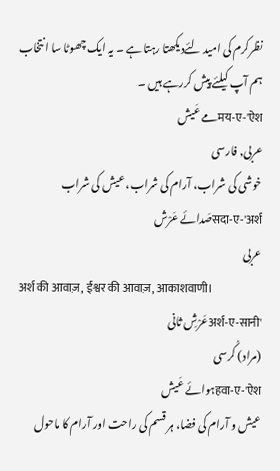نظرکرم کی امید لئےدیکھتا رہتا ہے ۔ یہ ایک چھوٹا سا انتخاب ہم آپ کیلئے پیش کررہے ہیں ۔
मय-ए-'ऐशمے عَیش
عربی, فارسی
خوشی کی شراب، آرام کی شراب، عیش کی شراب
सदा-ए-'अर्शصَدائے عَرْش
عربی
अर्श की आवाज़, ईश्वर की आवाज़, आकाशवाणी।
'अर्श-ए-सानीعَرْشِ ثانی
(مراد) کُرسی
हवा-ए-'ऐशہوائے عَیش
عیش و آرام کی فضا، ہر قسم کی راحت اور آرام کا ماحول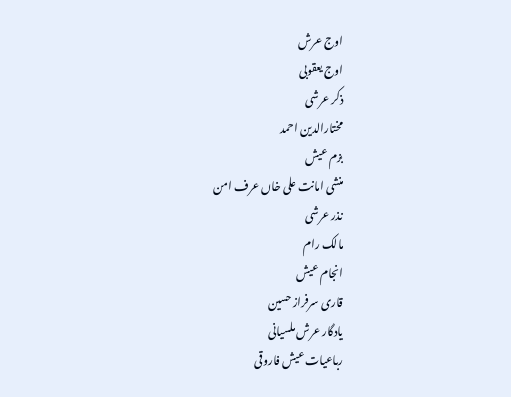اوج عرش
اوج یعقوبی
ذکر عرشی
مختارالدین احمد
بزم عیش
منشی امانت علی خاں عرف امن
نذر عرشی
مالک رام
انجام عیش
قاری سرفراز حسین
یادگار عرش ملسیانی
رباعیات عیش فاروقی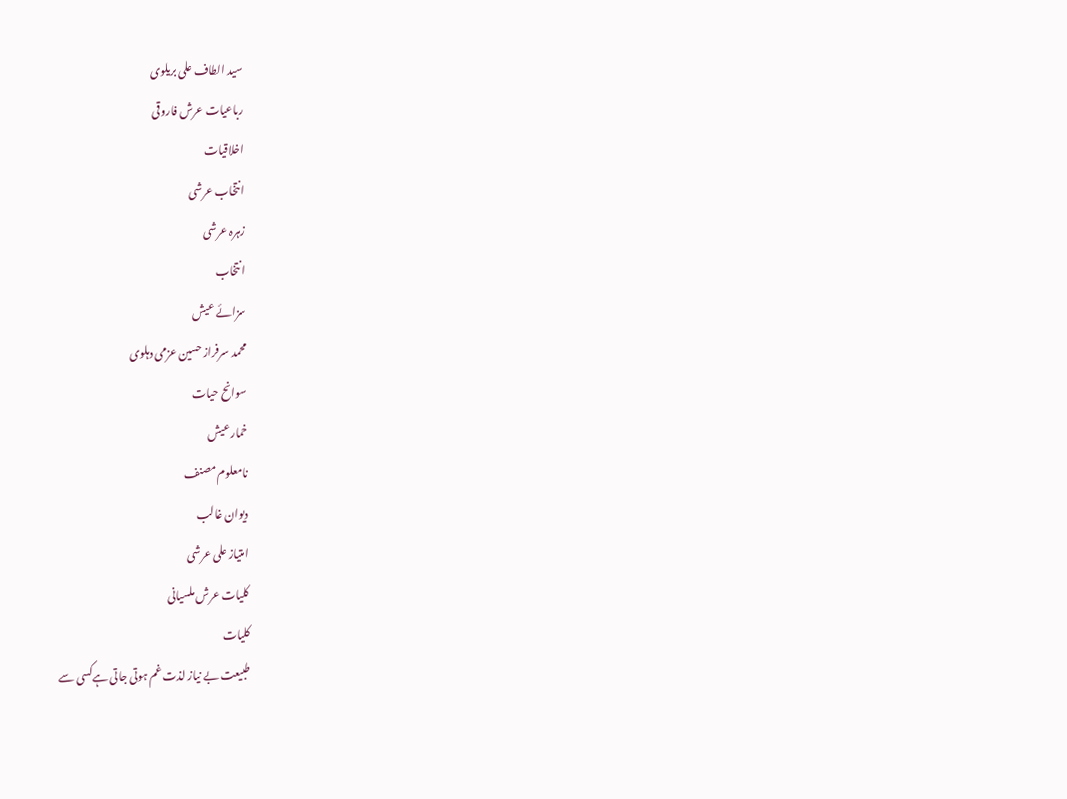سید الطاف علی بریلوی
رباعیات عرش فاروقی
اخلاقیات
انتخاب عرشی
زہرہ عرشی
انتخاب
سزائے عیش
محمد سرفراز حسین عزمی دہلوی
سوانح حیات
خمارعیش
نامعلوم مصنف
دیوان غالب
امتیاز علی عرشی
کلیات عرش ملسیانی
کلیات
طبیعت بے نیاز لذت غم ہوتی جاتی ہےکسی سے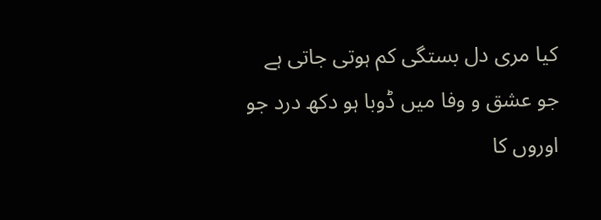کیا مری دل بستگی کم ہوتی جاتی ہے
جو عشق و وفا میں ڈوبا ہو دکھ درد جو اوروں کا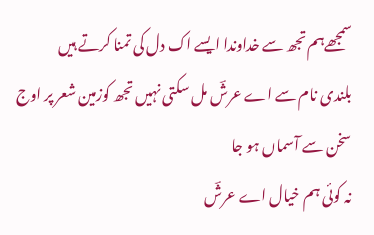سمجھےہم تجھ سے خداوندا ایسے اک دل کی تمنا کرتے ہیں
بلندی نام سے اے عرشؔ مل سکتی نہیں تجھ کوزمین شعر پر اوج سخن سے آسماں ہو جا
نہ کوئی ہم خیال اے عرشؔ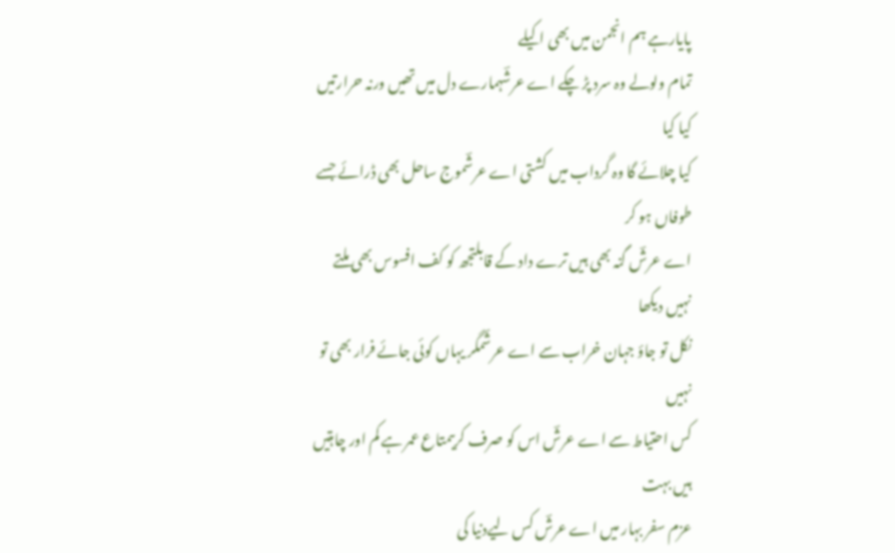پایارہے ہم انجمن میں بھی اکیلے
تمام ولولے وہ سرد پڑ چکے اے عرشؔہمارے دل میں تھیں ورنہ حرارتیں کیا کیا
کیا چلائے گا وہ گرداب میں کشتی اے عرشؔموج ساحل بھی ڈرائے جسے طوفاں ہو کر
اے عرشؔ گنہ بھی ہیں ترے داد کے قابلتجھ کو کف افسوس بھی ملتے نہیں دیکھا
نکل تو جاؤ جہان خراب سے اے عرشؔمگر یہاں کوئی جائے فرار بھی تو نہیں
کس احتیاط سے اے عرشؔ اس کو صرف کریںمتاع عمر ہے کم اور چاہتیں ہیں بہت
عزم سفر بہار میں اے عرشؔ کس لیےدنیا کی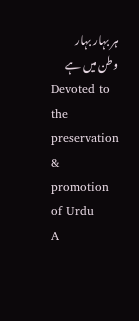ہر بہار بہار وطن میں ہے
Devoted to the preservation & promotion of Urdu
A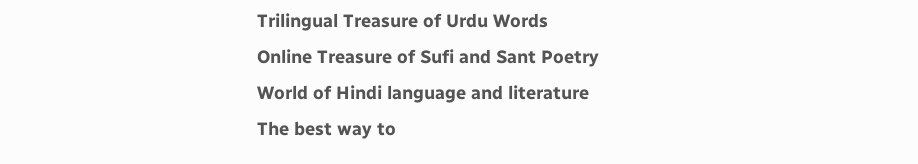Trilingual Treasure of Urdu Words
Online Treasure of Sufi and Sant Poetry
World of Hindi language and literature
The best way to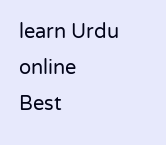learn Urdu online
Best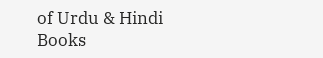of Urdu & Hindi Books